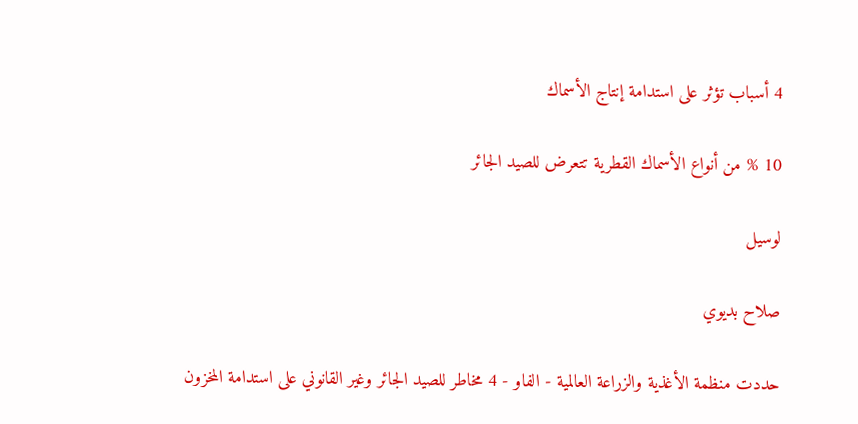4 أسباب تؤثر على استدامة إنتاج الأسماك

10 % من أنواع الأسماك القطرية تتعرض للصيد الجائر

لوسيل

صلاح بديوي

حددت منظمة الأغذية والزراعة العالمية - الفاو - 4 مخاطر للصيد الجائر وغير القانوني على استدامة المخزون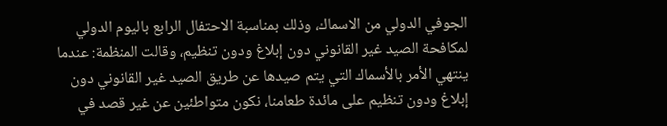الجوفي الدولي من الاسماك، وذلك بمناسبة الاحتفال الرابع باليوم الدولي لمكافحة الصيد غير القانوني دون إبلاغ ودون تنظيم، وقالت المنظمة: عندما ينتهي الأمر بالأسماك التي يتم صيدها عن طريق الصيد غير القانوني دون إبلاغ ودون تنظيم على مائدة طعامنا، نكون متواطئين عن غير قصد في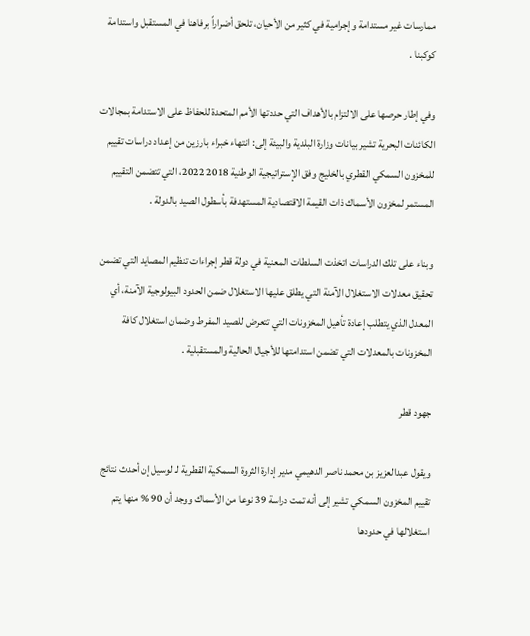ممارسات غير مستدامة وإجرامية في كثير من الأحيان، تلحق أضراراً برفاهنا في المستقبل واستدامة كوكبنا .

وفي إطار حرصها على الالتزام بالأهداف التي حددتها الأمم المتحدة للحفاظ على الاستدامة بمجالات الكائنات البحرية تشير بيانات وزارة البلدية والبيئة إلى: انتهاء خبراء بارزين من إعداد دراسات تقييم للمخزون السمكي القطري بالخليج وفق الإستراتيجية الوطنية 2018 2022، التي تتضمن التقييم المستمر لمخزون الأسماك ذات القيمة الاقتصادية المستهدفة بأسطول الصيد بالدولة .

وبناء على تلك الدراسات اتخذت السلطات المعنية في دولة قطر إجراءات تنظيم المصايد التي تضمن تحقيق معدلات الاستغلال الآمنة التي يطلق عليها الاستغلال ضمن الحدود البيولوجية الآمنة، أي المعدل الذي يتطلب إعادة تأهيل المخزونات التي تتعرض للصيد المفرط وضمان استغلال كافة المخزونات بالمعدلات التي تضمن استدامتها للأجيال الحالية والمستقبلية .

جهود قطر

ويقول عبدالعزيز بن محمد ناصر الدهيمي مدير إدارة الثروة السمكية القطرية لـ لوسيل إن أحدث نتائج تقييم المخزون السمكي تشير إلى أنه تمت دراسة 39 نوعا من الأسماك ووجد أن 90 % منها يتم استغلالها في حدودها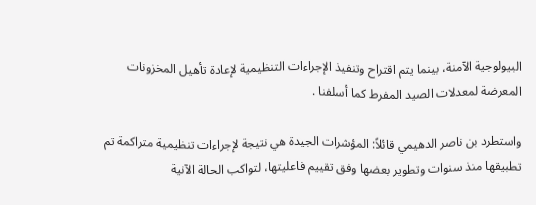البيولوجية الآمنة، بينما يتم اقتراح وتنفيذ الإجراءات التنظيمية لإعادة تأهيل المخزونات المعرضة لمعدلات الصيد المفرط كما أسلفنا .

واستطرد بن ناصر الدهيمي قائلاً: المؤشرات الجيدة هي نتيجة لإجراءات تنظيمية متراكمة تم تطبيقها منذ سنوات وتطوير بعضها وفق تقييم فاعليتها، لتواكب الحالة الآنية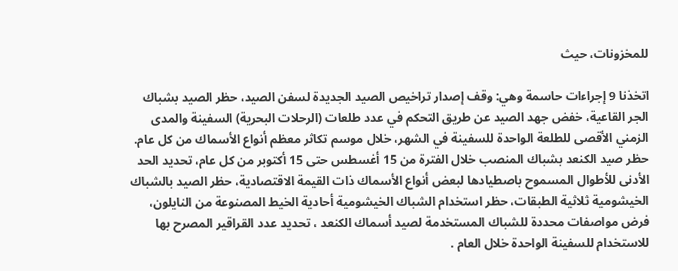للمخزونات، حيث

اتخذنا 9 إجراءات حاسمة وهي: وقف إصدار تراخيص الصيد الجديدة لسفن الصيد، حظر الصيد بشباك الجر القاعية، خفض جهد الصيد عن طريق التحكم في عدد طلعات (الرحلات البحرية) السفينة والمدى الزمني الأقصى للطلعة الواحدة للسفينة في الشهر، خلال موسم تكاثر معظم أنواع الأسماك من كل عام. حظر صيد الكنعد بشباك المنصب خلال الفترة من 15 أغسطس حتى 15 أكتوبر من كل عام، تحديد الحد الأدنى للأطوال المسموح باصطيادها لبعض أنواع الأسماك ذات القيمة الاقتصادية، حظر الصيد بالشباك الخيشومية ثلاثية الطبقات، حظر استخدام الشباك الخيشومية أحادية الخيط المصنوعة من النايلون، فرض مواصفات محددة للشباك المستخدمة لصيد أسماك الكنعد ، تحديد عدد القراقير المصرح بها للاستخدام للسفينة الواحدة خلال العام .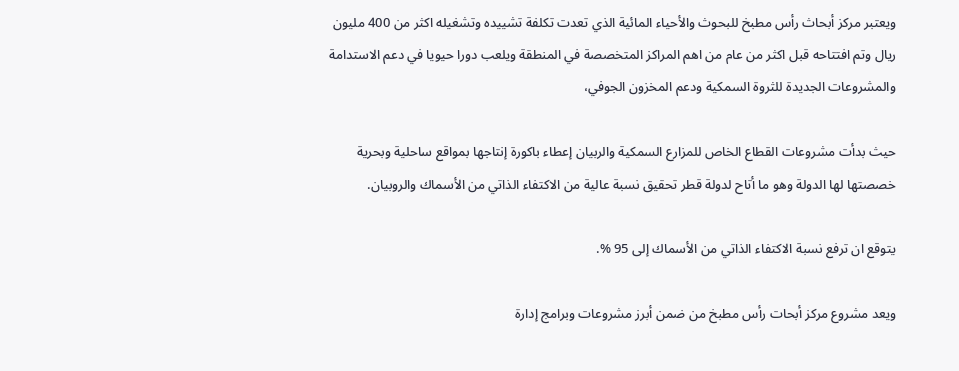ويعتبر مركز أبحاث رأس مطبخ للبحوث والأحياء المائية الذي تعدت تكلفة تشييده وتشغيله اكثر من 400 مليون ريال وتم افتتاحه قبل اكثر من عام من اهم المراكز المتخصصة في المنطقة ويلعب دورا حيويا في دعم الاستدامة والمشروعات الجديدة للثروة السمكية ودعم المخزون الجوفي،

حيث بدأت مشروعات القطاع الخاص للمزارع السمكية والربيان إعطاء باكورة إنتاجها بمواقع ساحلية وبحرية خصصتها لها الدولة وهو ما أتاح لدولة قطر تحقيق نسبة عالية من الاكتفاء الذاتي من الأسماك والروبيان.

يتوقع ان ترفع نسبة الاكتفاء الذاتي من الأسماك إلى 95 %.

ويعد مشروع مركز أبحات رأس مطبخ من ضمن أبرز مشروعات وبرامج إدارة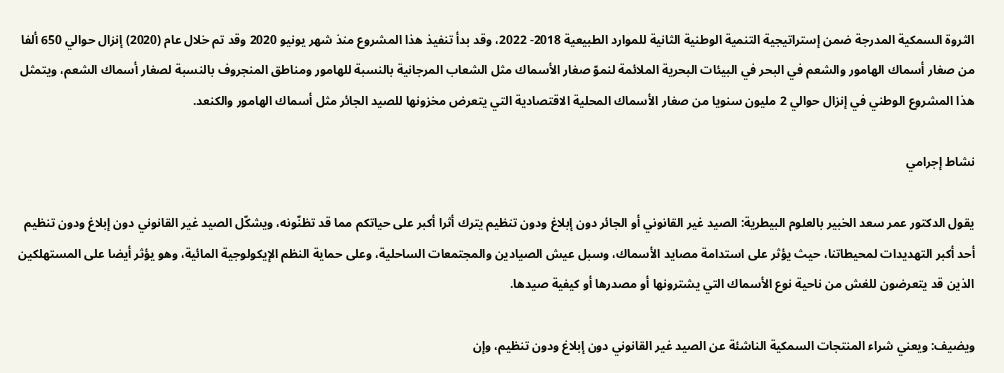الثروة السمكية المدرجة ضمن إستراتيجية التنمية الوطنية الثانية للموارد الطبيعية 2018- 2022، وقد بدأ تنفيذ هذا المشروع منذ شهر يونيو 2020 وقد تم خلال عام (2020) إنزال حوالي 650 ألفا من صغار أسماك الهامور والشعم في البحر في البيئات البحرية الملائمة لنموّ صغار الأسماك مثل الشعاب المرجانية بالنسبة للهامور ومناطق المنجروف بالنسبة لصغار أسماك الشعم، ويتمثل هذا المشروع الوطني في إنزال حوالي 2 مليون سنويا من صغار الأسماك المحلية الاقتصادية التي يتعرض مخزونها للصيد الجائر مثل أسماك الهامور والكنعد.

نشاط إجرامي

يقول الدكتور عمر سعد الخبير بالعلوم البيطرية: الصيد غير القانوني أو الجائر دون إبلاغ ودون تنظيم يترك أثرا أكبر على حياتكم مما قد تظنّونه، ويشكّل الصيد غير القانوني دون إبلاغ ودون تنظيم أحد أكبر التهديدات لمحيطاتنا، حيث يؤثر على استدامة مصايد الأسماك، وسبل عيش الصيادين والمجتمعات الساحلية، وعلى حماية النظم الإيكولوجية المائية، وهو يؤثر أيضا على المستهلكين الذين قد يتعرضون للغش من ناحية نوع الأسماك التي يشترونها أو مصدرها أو كيفية صيدها.

ويضيف: ويعني شراء المنتجات السمكية الناشئة عن الصيد غير القانوني دون إبلاغ ودون تنظيم، وإن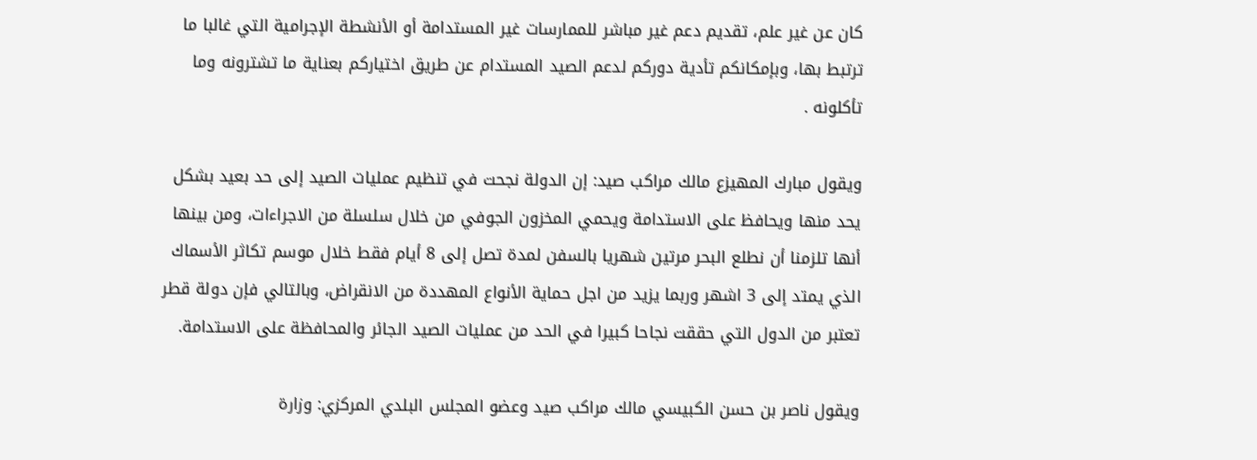كان عن غير علم، تقديم دعم غير مباشر للممارسات غير المستدامة أو الأنشطة الإجرامية التي غالبا ما ترتبط بها، وبإمكانكم تأدية دوركم لدعم الصيد المستدام عن طريق اختياركم بعناية ما تشترونه وما تأكلونه .

ويقول مبارك المهيزع مالك مراكب صيد: إن الدولة نجحت في تنظيم عمليات الصيد إلى حد بعيد بشكل يحد منها ويحافظ على الاستدامة ويحمي المخزون الجوفي من خلال سلسلة من الاجراءات، ومن بينها أنها تلزمنا أن نطلع البحر مرتين شهريا بالسفن لمدة تصل إلى 8 أيام فقط خلال موسم تكاثر الأسماك الذي يمتد إلى 3 اشهر وربما يزيد من اجل حماية الأنواع المهددة من الانقراض، وبالتالي فإن دولة قطر تعتبر من الدول التي حققت نجاحا كبيرا في الحد من عمليات الصيد الجائر والمحافظة على الاستدامة.

ويقول ناصر بن حسن الكبيسي مالك مراكب صيد وعضو المجلس البلدي المركزي: وزارة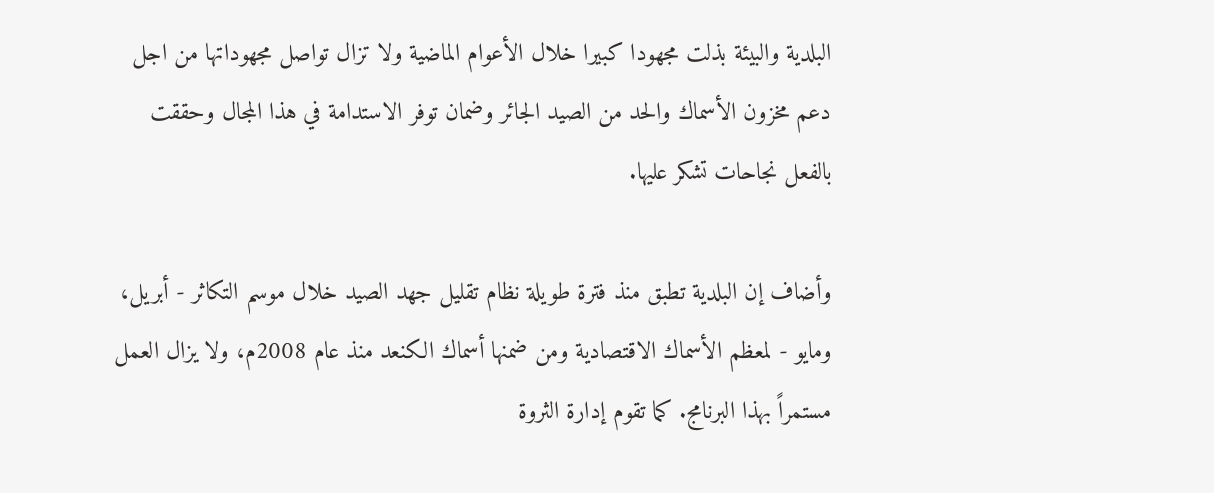البلدية والبيئة بذلت مجهودا كبيرا خلال الأعوام الماضية ولا تزال تواصل مجهوداتها من اجل دعم مخزون الأسماك والحد من الصيد الجائر وضمان توفر الاستدامة في هذا المجال وحققت بالفعل نجاحات تشكر عليها.

وأضاف إن البلدية تطبق منذ فترة طويلة نظام تقليل جهد الصيد خلال موسم التكاثر - أبريل، ومايو - لمعظم الأسماك الاقتصادية ومن ضمنها أسماك الكنعد منذ عام 2008م، ولا يزال العمل مستمراً بهذا البرنامج. كما تقوم إدارة الثروة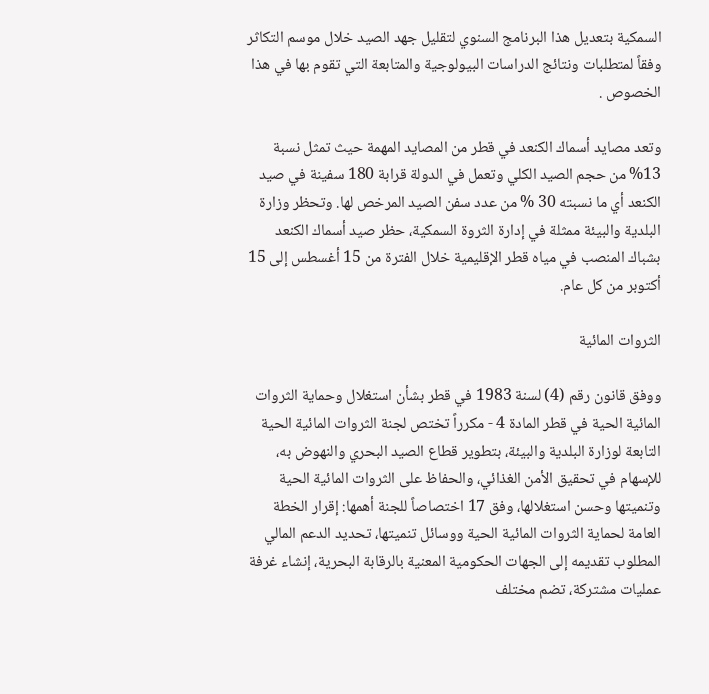السمكية بتعديل هذا البرنامج السنوي لتقليل جهد الصيد خلال موسم التكاثر وفقاً لمتطلبات ونتائج الدراسات البيولوجية والمتابعة التي تقوم بها في هذا الخصوص .

وتعد مصايد أسماك الكنعد في قطر من المصايد المهمة حيث تمثل نسبة 13% من حجم الصيد الكلي وتعمل في الدولة قرابة 180 سفينة في صيد الكنعد أي ما نسبته 30 % من عدد سفن الصيد المرخص لها. وتحظر وزارة البلدية والبيئة ممثلة في إدارة الثروة السمكية، حظر صيد أسماك الكنعد بشباك المنصب في مياه قطر الإقليمية خلال الفترة من 15 أغسطس إلى 15 أكتوبر من كل عام.

الثروات المائية

ووفق قانون رقم (4) لسنة 1983 في قطر بشأن استغلال وحماية الثروات المائية الحية في قطر المادة 4 - مكرراً تختص لجنة الثروات المائية الحية التابعة لوزارة البلدية والبيئة، بتطوير قطاع الصيد البحري والنهوض به، للإسهام في تحقيق الأمن الغذائي، والحفاظ على الثروات المائية الحية وتنميتها وحسن استغلالها، وفق 17 اختصاصاً للجنة أهمها: إقرار الخطة العامة لحماية الثروات المائية الحية ووسائل تنميتها، تحديد الدعم المالي المطلوب تقديمه إلى الجهات الحكومية المعنية بالرقابة البحرية، إنشاء غرفة عمليات مشتركة، تضم مختلف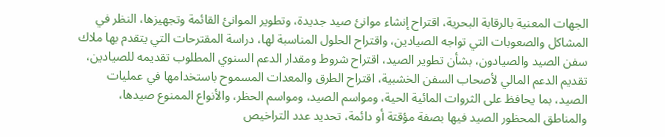الجهات المعنية بالرقابة البحرية، اقتراح إنشاء موانئ صيد جديدة، وتطوير الموانئ القائمة وتجهيزها، النظر في المشاكل والصعوبات التي تواجه الصيادين، واقتراح الحلول المناسبة لها، دراسة المقترحات التي يتقدم بها ملاك سفن الصيد والصيادون، بشأن تطوير الصيد، اقتراح شروط ومقدار الدعم السنوي المطلوب تقديمه للصيادين، تقديم الدعم المالي لأصحاب السفن الخشبية، اقتراح الطرق والمعدات المسموح باستخدامها في عمليات الصيد، بما يحافظ على الثروات المائية الحية، ومواسم الصيد، ومواسم الحظر، والأنواع الممنوع صيدها، والمناطق المحظور الصيد فيها بصفة مؤقتة أو دائمة، تحديد عدد التراخيص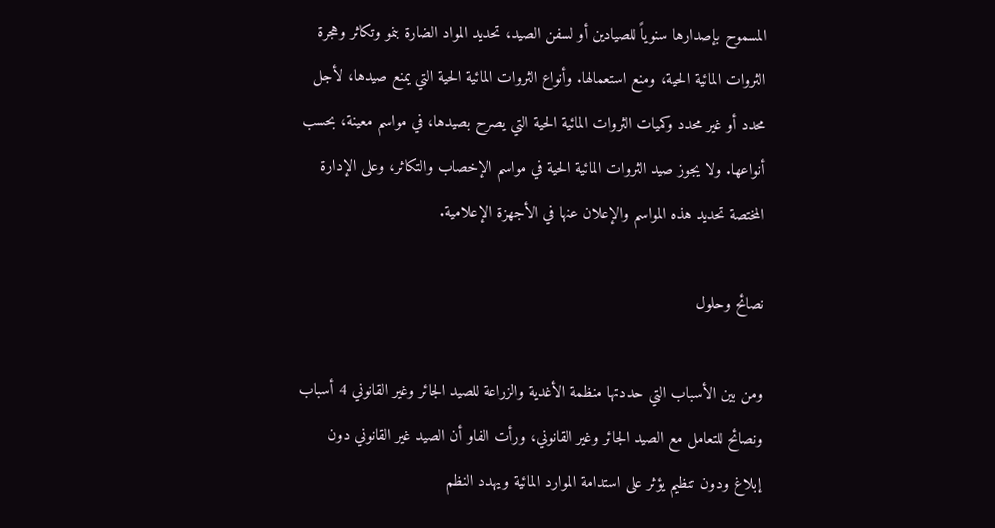المسموح بإصدارها سنوياً للصيادين أو لسفن الصيد، تحديد المواد الضارة بنمو وتكاثر وهجرة الثروات المائية الحية، ومنع استعمالها. وأنواع الثروات المائية الحية التي يمنع صيدها، لأجل محدد أو غير محدد وكميات الثروات المائية الحية التي يصرح بصيدها، في مواسم معينة، بحسب أنواعها. ولا يجوز صيد الثروات المائية الحية في مواسم الإخصاب والتكاثر، وعلى الإدارة المختصة تحديد هذه المواسم والإعلان عنها في الأجهزة الإعلامية.

نصائح وحلول

ومن بين الأسباب التي حددتها منظمة الأغدية والزراعة للصيد الجائر وغير القانوني 4 أسباب ونصائح للتعامل مع الصيد الجائر وغير القانوني، ورأت الفاو أن الصيد غير القانوني دون إبلاغ ودون تنظيم يؤثر على استدامة الموارد المائية ويهدد النظم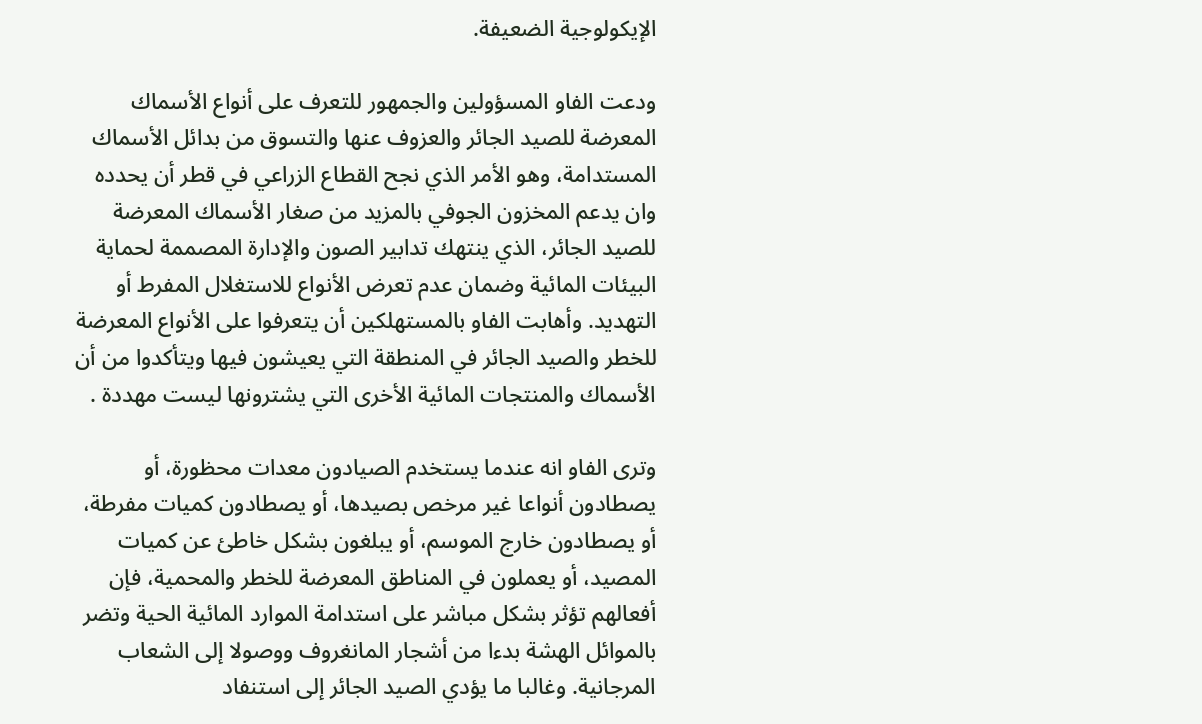الإيكولوجية الضعيفة.

ودعت الفاو المسؤولين والجمهور للتعرف على أنواع الأسماك المعرضة للصيد الجائر والعزوف عنها والتسوق من بدائل الأسماك المستدامة، وهو الأمر الذي نجح القطاع الزراعي في قطر أن يحدده وان يدعم المخزون الجوفي بالمزيد من صغار الأسماك المعرضة للصيد الجائر، الذي ينتهك تدابير الصون والإدارة المصممة لحماية البيئات المائية وضمان عدم تعرض الأنواع للاستغلال المفرط أو التهديد. وأهابت الفاو بالمستهلكين أن يتعرفوا على الأنواع المعرضة للخطر والصيد الجائر في المنطقة التي يعيشون فيها ويتأكدوا من أن الأسماك والمنتجات المائية الأخرى التي يشترونها ليست مهددة .

وترى الفاو انه عندما يستخدم الصيادون معدات محظورة، أو يصطادون أنواعا غير مرخص بصيدها، أو يصطادون كميات مفرطة، أو يصطادون خارج الموسم، أو يبلغون بشكل خاطئ عن كميات المصيد، أو يعملون في المناطق المعرضة للخطر والمحمية، فإن أفعالهم تؤثر بشكل مباشر على استدامة الموارد المائية الحية وتضر بالموائل الهشة بدءا من أشجار المانغروف ووصولا إلى الشعاب المرجانية. وغالبا ما يؤدي الصيد الجائر إلى استنفاد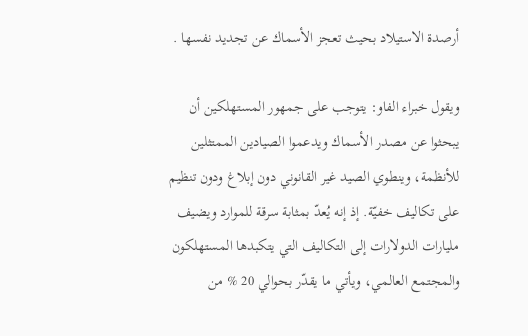أرصدة الاستيلاد بحيث تعجز الأسماك عن تجديد نفسها .

ويقول خبراء الفاو: يتوجب على جمهور المستهلكين أن يبحثوا عن مصدر الأسماك ويدعموا الصيادين الممتثلين للأنظمة، وينطوي الصيد غير القانوني دون إبلاغ ودون تنظيم على تكاليف خفيّة. إذ إنه يُعدّ بمثابة سرقة للموارد ويضيف مليارات الدولارات إلى التكاليف التي يتكبدها المستهلكون والمجتمع العالمي، ويأتي ما يقدّر بحوالي 20 % من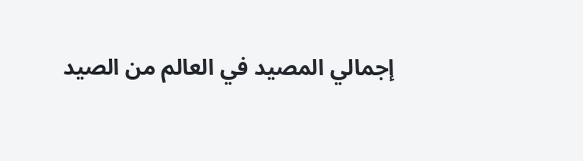إجمالي المصيد في العالم من الصيد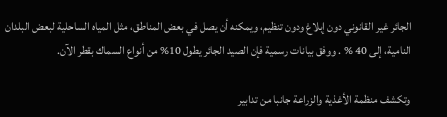الجائر غير القانوني دون إبلاغ ودون تنظيم، ويمكنه أن يصل في بعض المناطق، مثل المياه الساحلية لبعض البلدان النامية، إلى 40 % . ووفق بيانات رسمية فإن الصيد الجائر يطول 10% من أنواع السماك بقطر الآن.

وتكشف منظمة الأغذية والزراعة جانبا من تدابير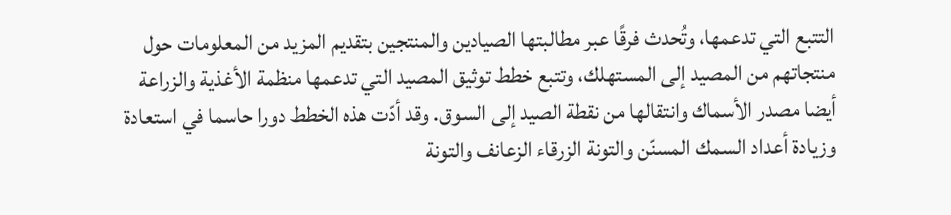التتبع التي تدعمها، وتُحدث فرقًا عبر مطالبتها الصيادين والمنتجين بتقديم المزيد من المعلومات حول منتجاتهم من المصيد إلى المستهلك، وتتبع خطط توثيق المصيد التي تدعمها منظمة الأغذية والزراعة أيضا مصدر الأسماك وانتقالها من نقطة الصيد إلى السوق. وقد أدّت هذه الخطط دورا حاسما في استعادة وزيادة أعداد السمك المسنّن والتونة الزرقاء الزعانف والتونة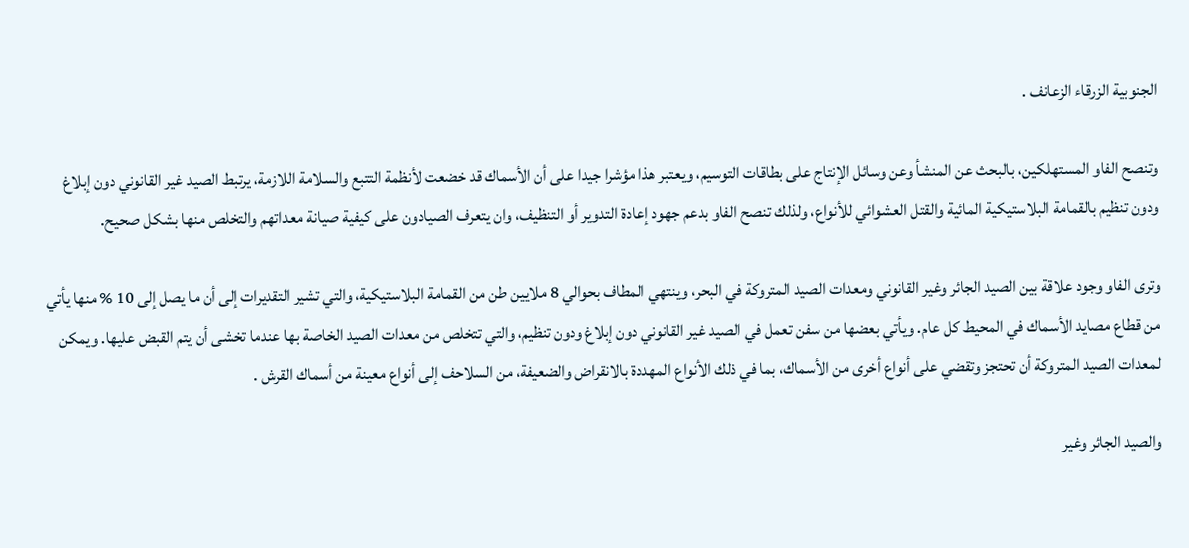الجنوبية الزرقاء الزعانف .

وتنصح الفاو المستهلكين، بالبحث عن المنشأ وعن وسائل الإنتاج على بطاقات التوسيم، ويعتبر هذا مؤشرا جيدا على أن الأسماك قد خضعت لأنظمة التتبع والسلامة اللازمة، يرتبط الصيد غير القانوني دون إبلاغ ودون تنظيم بالقمامة البلاستيكية المائية والقتل العشوائي للأنواع، ولذلك تنصح الفاو بدعم جهود إعادة التدوير أو التنظيف، وان يتعرف الصيادون على كيفية صيانة معداتهم والتخلص منها بشكل صحيح.

وترى الفاو وجود علاقة بين الصيد الجائر وغير القانوني ومعدات الصيد المتروكة في البحر، وينتهي المطاف بحوالي 8 ملايين طن من القمامة البلاستيكية، والتي تشير التقديرات إلى أن ما يصل إلى 10 % منها يأتي من قطاع مصايد الأسماك في المحيط كل عام. ويأتي بعضها من سفن تعمل في الصيد غير القانوني دون إبلاغ ودون تنظيم، والتي تتخلص من معدات الصيد الخاصة بها عندما تخشى أن يتم القبض عليها. ويمكن لمعدات الصيد المتروكة أن تحتجز وتقضي على أنواع أخرى من الأسماك، بما في ذلك الأنواع المهددة بالانقراض والضعيفة، من السلاحف إلى أنواع معينة من أسماك القرش .

والصيد الجائر وغير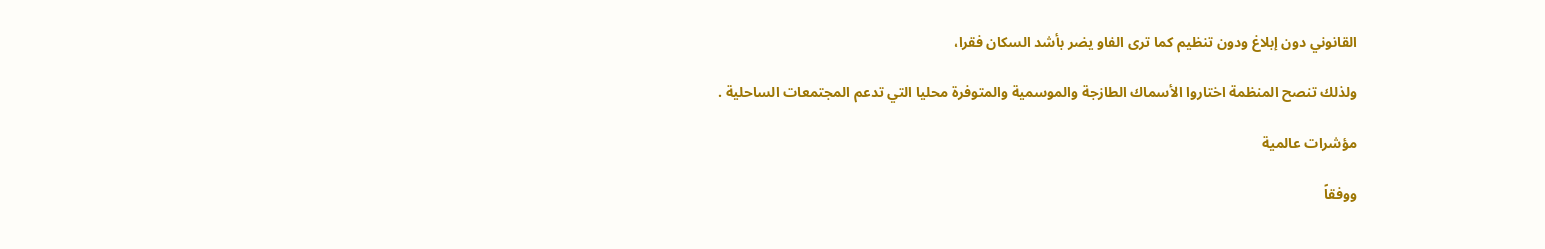القانوني دون إبلاغ ودون تنظيم كما ترى الفاو يضر بأشد السكان فقرا،

ولذلك تنصح المنظمة اختاروا الأسماك الطازجة والموسمية والمتوفرة محليا التي تدعم المجتمعات الساحلية .

مؤشرات عالمية

ووفقاً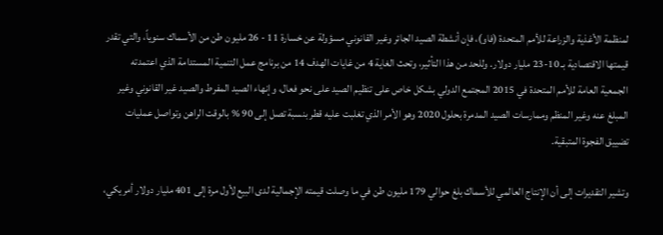لمنظمة الأغذية والزراعة للأمم المتحدة (فاو)، فإن أنشطة الصيد الجائر وغير القانوني مسؤولة عن خسارة 11 - 26 مليون طن من الأسماك سنوياً، والتي تقدر قيمتها الاقتصادية بـ 10-23 مليار دولار. وللحد من هذا التأثير، وتحث الغاية 4 من غايات الهدف 14 من برنامج عمل التنمية المستدامة الذي اعتمدته الجمعية العامة للأمم المتحدة في 2015 المجتمع الدولي بشكل خاص على تنظيم الصيد على نحو فعال، وإنهاء الصيد المفرط والصيد غير القانوني وغير المبلغ عنه وغير المنظم وممارسات الصيد المدمرة بحلول 2020 وهو الأمر الذي تغلبت عليه قطر بنسبة تصل إلى 90 % بالوقت الراهن وتواصل عمليات تضييق الفجوة المتبقية.

وتشير التقديرات إلى أن الإنتاج العالمي للأسماك بلغ حوالي 179 مليون طن في ما وصلت قيمته الإجمالية لدى البيع لأول مرة إلى 401 مليار دولار أمريكي،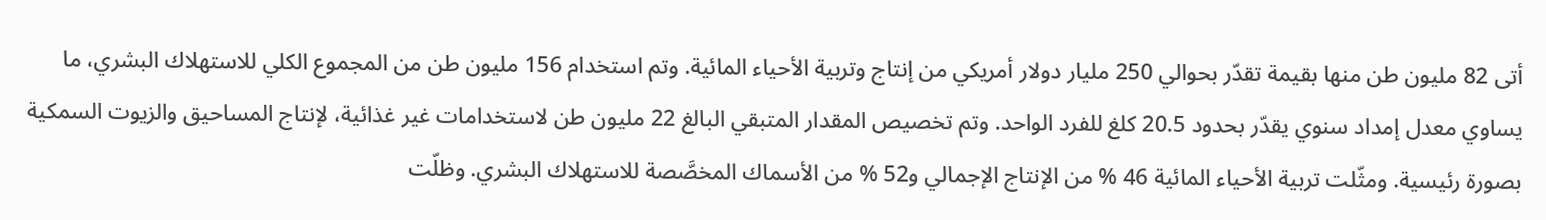أتى 82 مليون طن منها بقيمة تقدّر بحوالي 250 مليار دولار أمريكي من إنتاج وتربية الأحياء المائية. وتم استخدام 156 مليون طن من المجموع الكلي للاستهلاك البشري، ما يساوي معدل إمداد سنوي يقدّر بحدود 20.5 كلغ للفرد الواحد. وتم تخصيص المقدار المتبقي البالغ 22 مليون طن لاستخدامات غير غذائية، لإنتاج المساحيق والزيوت السمكية بصورة رئيسية. ومثّلت تربية الأحياء المائية 46 % من الإنتاج الإجمالي و52 % من الأسماك المخصَّصة للاستهلاك البشري. وظلّت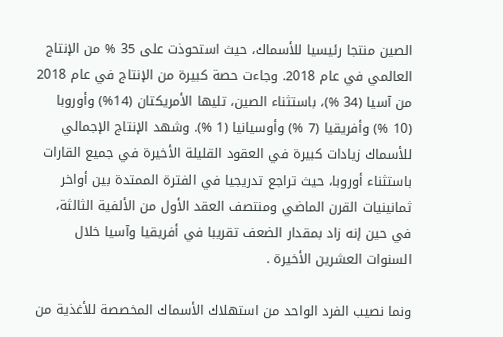الصين منتجا رئيسيا للأسماك، حيث استحوذت على 35 % من الإنتاج العالمي في عام 2018. وجاءت حصة كبيرة من الإنتاج في عام 2018 من آسيا (34 %)، باستثناء الصين، تليها الأمريكتان (14%) وأوروبا (10 %) وأفريقيا (7 %) وأوسيانيا (1 %). وشهد الإنتاج الإجمالي للأسماك زيادات كبيرة في العقود القليلة الأخيرة في جميع القارات باستثناء أوروبا، حيث تراجع تدريجيا في الفترة الممتدة بين أواخر ثمانينيات القرن الماضي ومنتصف العقد الأول من الألفية الثالثة، في حين إنه زاد بمقدار الضعف تقريبا في أفريقيا وآسيا خلال السنوات العشرين الأخيرة .

ونما نصيب الفرد الواحد من استهلاك الأسماك المخصصة للأغذية من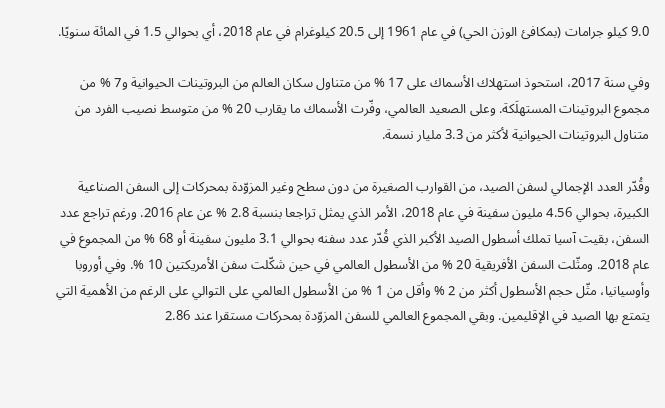9.0 كيلو جرامات (بمكافئ الوزن الحي) في عام 1961 إلى 20.5 كيلوغرام في عام 2018، أي بحوالي 1.5 في المائة سنويًا.

وفي سنة 2017، استحوذ استهلاك الأسماك على 17 % من متناول سكان العالم من البروتينات الحيوانية و7 % من مجموع البروتينات المستهلَكة. وعلى الصعيد العالمي، وفّرت الأسماك ما يقارب 20 % من متوسط نصيب الفرد من متناول البروتينات الحيوانية لأكثر من 3.3 مليار نسمة.

وقُدّر العدد الإجمالي لسفن الصيد، من القوارب الصغيرة من دون سطح وغير المزوّدة بمحركات إلى السفن الصناعية الكبيرة، بحوالي 4.56 مليون سفينة في عام 2018، الأمر الذي يمثل تراجعا بنسبة 2.8 % عن عام 2016. ورغم تراجع عدد السفن، بقيت آسيا تملك أسطول الصيد الأكبر الذي قُدّر عدد سفنه بحوالي 3.1 مليون سفينة أو 68 % من المجموع في عام 2018. ومثّلت السفن الأفريقية 20 % من الأسطول العالمي في حين شكّلت سفن الأمريكتين 10 %. وفي أوروبا وأوسيانيا، مثّل حجم الأسطول أكثر من 2 % وأقل من 1 % من الأسطول العالمي على التوالي على الرغم من الأهمية التي يتمتع بها الصيد في الإقليمين. وبقي المجموع العالمي للسفن المزوّدة بمحركات مستقرا عند 2.86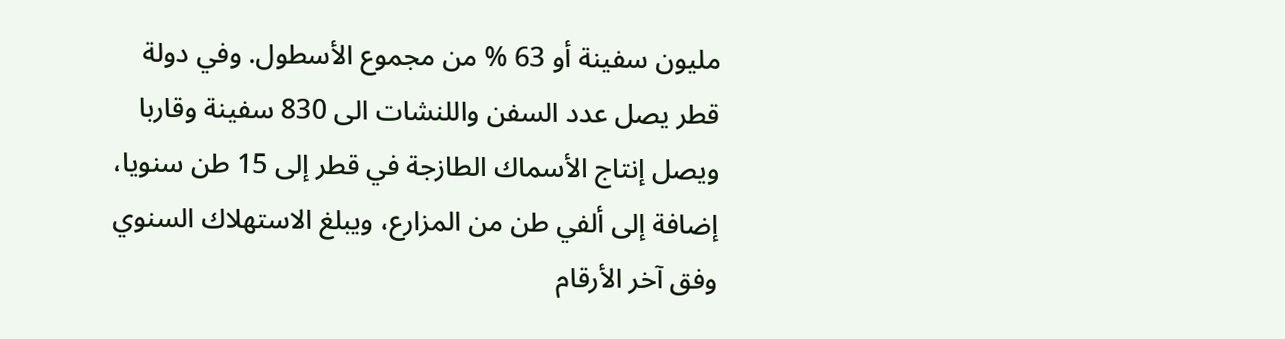مليون سفينة أو 63 % من مجموع الأسطول. وفي دولة قطر يصل عدد السفن واللنشات الى 830 سفينة وقاربا ويصل إنتاج الأسماك الطازجة في قطر إلى 15 طن سنويا، إضافة إلى ألفي طن من المزارع، ويبلغ الاستهلاك السنوي وفق آخر الأرقام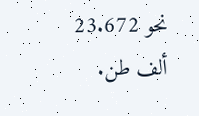نحو 23.672 ألف طن.